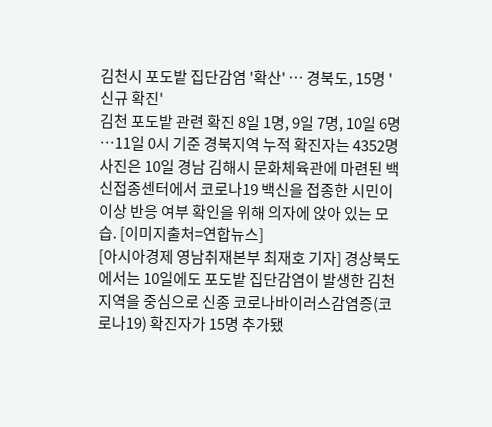김천시 포도밭 집단감염 '확산' … 경북도, 15명 '신규 확진'
김천 포도밭 관련 확진 8일 1명, 9일 7명, 10일 6명
…11일 0시 기준 경북지역 누적 확진자는 4352명
사진은 10일 경남 김해시 문화체육관에 마련된 백신접종센터에서 코로나19 백신을 접종한 시민이 이상 반응 여부 확인을 위해 의자에 앉아 있는 모습. [이미지출처=연합뉴스]
[아시아경제 영남취재본부 최재호 기자] 경상북도에서는 10일에도 포도밭 집단감염이 발생한 김천지역을 중심으로 신종 코로나바이러스감염증(코로나19) 확진자가 15명 추가됐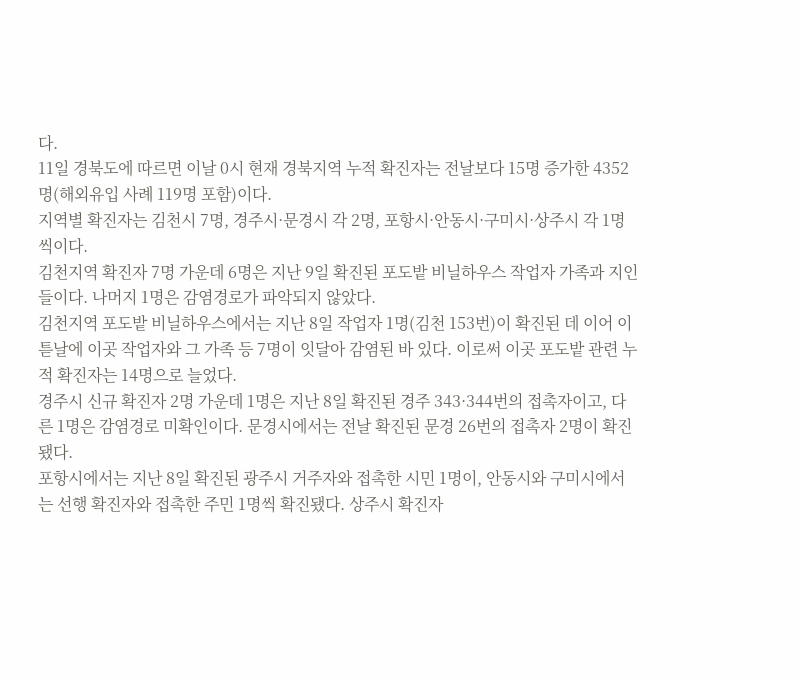다.
11일 경북도에 따르면 이날 0시 현재 경북지역 누적 확진자는 전날보다 15명 증가한 4352명(해외유입 사례 119명 포함)이다.
지역별 확진자는 김천시 7명, 경주시·문경시 각 2명, 포항시·안동시·구미시·상주시 각 1명씩이다.
김천지역 확진자 7명 가운데 6명은 지난 9일 확진된 포도밭 비닐하우스 작업자 가족과 지인들이다. 나머지 1명은 감염경로가 파악되지 않았다.
김천지역 포도밭 비닐하우스에서는 지난 8일 작업자 1명(김천 153번)이 확진된 데 이어 이튿날에 이곳 작업자와 그 가족 등 7명이 잇달아 감염된 바 있다. 이로써 이곳 포도밭 관련 누적 확진자는 14명으로 늘었다.
경주시 신규 확진자 2명 가운데 1명은 지난 8일 확진된 경주 343·344번의 접촉자이고, 다른 1명은 감염경로 미확인이다. 문경시에서는 전날 확진된 문경 26번의 접촉자 2명이 확진됐다.
포항시에서는 지난 8일 확진된 광주시 거주자와 접촉한 시민 1명이, 안동시와 구미시에서는 선행 확진자와 접촉한 주민 1명씩 확진됐다. 상주시 확진자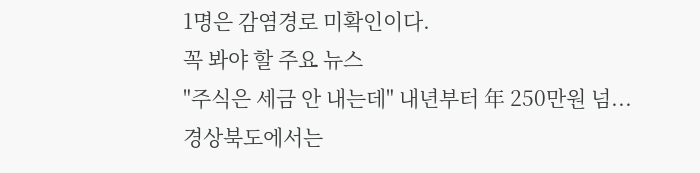1명은 감염경로 미확인이다.
꼭 봐야 할 주요 뉴스
"주식은 세금 안 내는데" 내년부터 年 250만원 넘...
경상북도에서는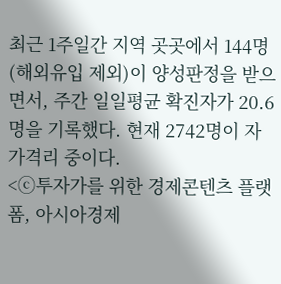최근 1주일간 지역 곳곳에서 144명(해외유입 제외)이 양성판정을 받으면서, 주간 일일평균 확진자가 20.6명을 기록했다. 현재 2742명이 자가격리 중이다.
<ⓒ투자가를 위한 경제콘텐츠 플랫폼, 아시아경제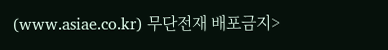(www.asiae.co.kr) 무단전재 배포금지>